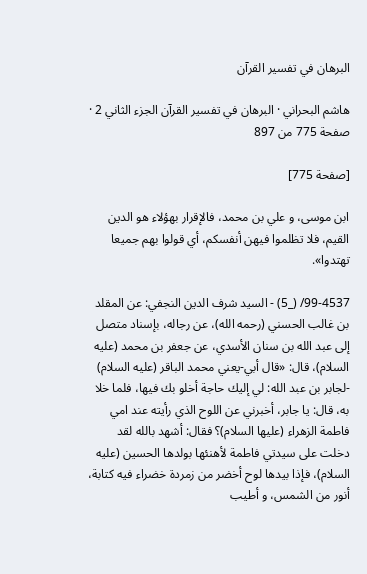البرهان في تفسير القرآن

هاشم البحراني · البرهان في تفسير القرآن الجزء الثاني 2 · صفحة 775 من 897

[صفحة 775]

ابن موسى، و علي بن محمد، فالإقرار بهؤلاء هو الدين القيم، فلا تظلموا فيهن أنفسكم، أي قولوا بهم جميعا تهتدوا».

99-4537/ (_5) - السيد شرف الدين النجفي: عن المقلد بن غالب الحسني (رحمه الله)، عن رجاله، بإسناد متصل إلى عبد الله بن سنان الأسدي، عن جعفر بن محمد (عليه السلام)، قال: «قال أبي-يعني محمد الباقر (عليه السلام) -لجابر بن عبد الله: لي إليك حاجة أخلو بك فيها، فلما خلا به، قال: يا جابر، أخبرني عن اللوح الذي رأيته عند امي فاطمة الزهراء (عليها السلام)؟ فقال: أشهد بالله لقد دخلت على سيدتي فاطمة لأهنئها بولدها الحسين (عليه السلام)، فإذا بيدها لوح أخضر من زمردة خضراء فيه كتابة، أنور من الشمس، و أطيب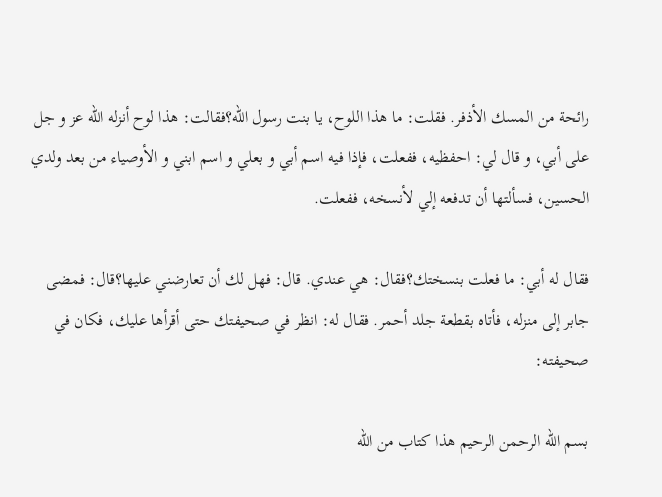رائحة من المسك الأذفر. فقلت: ما هذا اللوح، يا بنت رسول الله؟فقالت: هذا لوح أنزله الله عز و جل على أبي، و قال لي: احفظيه، ففعلت، فإذا فيه اسم أبي و بعلي و اسم ابني و الأوصياء من بعد ولدي الحسين، فسألتها أن تدفعه إلي لأنسخه، ففعلت.

فقال له أبي: ما فعلت بنسختك؟فقال: هي عندي. قال: فهل لك أن تعارضني عليها؟قال: فمضى جابر إلى منزله، فأتاه بقطعة جلد أحمر. فقال له: انظر في صحيفتك حتى أقرأها عليك، فكان في صحيفته:

بسم الله الرحمن الرحيم هذا كتاب من الله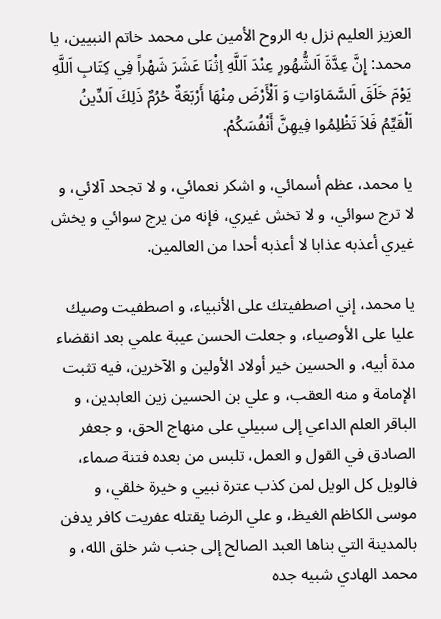العزيز العليم نزل به الروح الأمين على محمد خاتم النبيين، يا محمد: إِنَّ عِدَّةَ اَلشُّهُورِ عِنْدَ اَللَّهِ اِثْنَا عَشَرَ شَهْراً فِي كِتَابِ اَللَّهِ يَوْمَ خَلَقَ اَلسَّمَاوَاتِ وَ اَلْأَرْضَ مِنْهَا أَرْبَعَةٌ حُرُمٌ ذَلِكَ اَلدِّينُ اَلْقَيِّمُ فَلاَ تَظْلِمُوا فِيهِنَّ أَنْفُسَكُمْ.

يا محمد، عظم أسمائي، و اشكر نعمائي، و لا تجحد آلائي، و لا ترج سوائي، و لا تخش غيري، فإنه من يرج سوائي و يخش غيري أعذبه عذابا لا أعذبه أحدا من العالمين.

يا محمد، إني اصطفيتك على الأنبياء، و اصطفيت وصيك عليا على الأوصياء، و جعلت الحسن عيبة علمي بعد انقضاء مدة أبيه، و الحسين خير أولاد الأولين و الآخرين، فيه تثبت الإمامة و منه العقب، و علي بن الحسين زين العابدين، و الباقر العلم الداعي إلى سبيلي على منهاج الحق، و جعفر الصادق في القول و العمل، تلبس من بعده فتنة صماء، فالويل كل الويل لمن كذب عترة نبيي و خيرة خلقي، و موسى الكاظم الغيظ، و علي الرضا يقتله عفريت كافر يدفن بالمدينة التي بناها العبد الصالح إلى جنب شر خلق الله، و محمد الهادي شبيه جده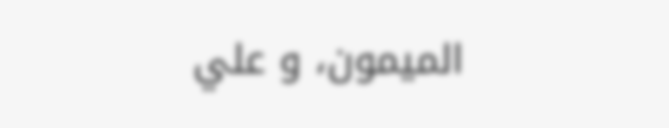الميمون، و علي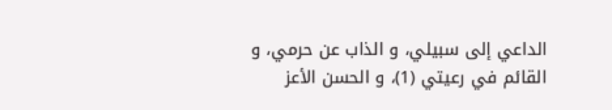الداعي إلى سبيلي، و الذاب عن حرمي، و القائم في رعيتي (1)، و الحسن الأعز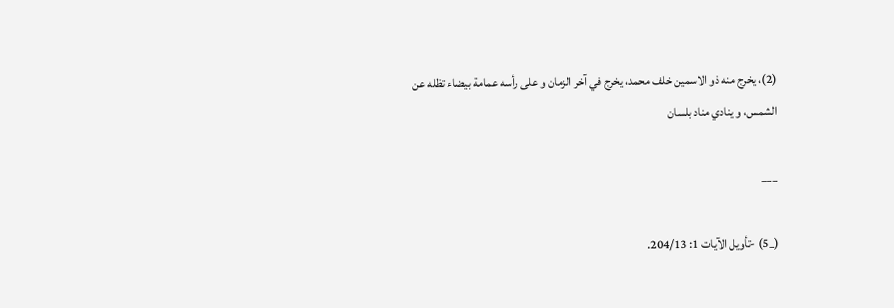(2)، يخرج منه ذو الاسمين خلف محمد، يخرج في آخر الزمان و على رأسه عمامة بيضاء تظله عن الشمس، و ينادي مناد بلسان

___

(_5) -تأويل الآيات 1: 204/13.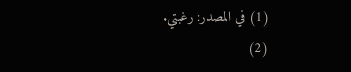(1) في المصدر: رغبتي.
(2)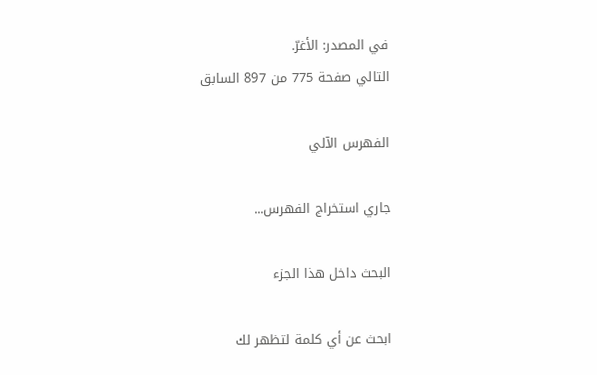في المصدر: الأغرّ.
التالي صفحة 775 من 897 السابق

الفهرس الآلي

جاري استخراج الفهرس...

البحث داخل هذا الجزء

ابحث عن أي كلمة لتظهر لك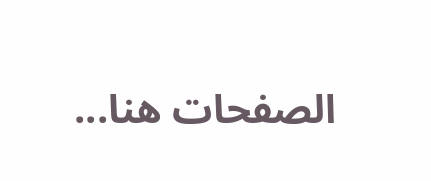الصفحات هنا...